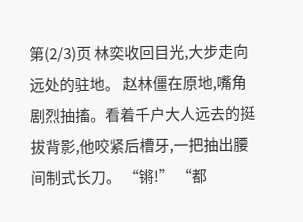第(2/3)页 林奕收回目光,大步走向远处的驻地。 赵林僵在原地,嘴角剧烈抽搐。看着千户大人远去的挺拔背影,他咬紧后槽牙,一把抽出腰间制式长刀。 “锵!” “都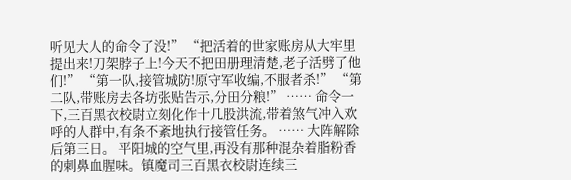听见大人的命令了没!” “把活着的世家账房从大牢里提出来!刀架脖子上!今天不把田册理清楚,老子活劈了他们!” “第一队,接管城防!原守军收编,不服者杀!” “第二队,带账房去各坊张贴告示,分田分粮!” …… 命令一下,三百黑衣校尉立刻化作十几股洪流,带着煞气冲入欢呼的人群中,有条不紊地执行接管任务。 …… 大阵解除后第三日。 平阳城的空气里,再没有那种混杂着脂粉香的刺鼻血腥味。镇魔司三百黑衣校尉连续三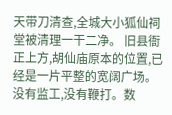天带刀清查,全城大小狐仙祠堂被清理一干二净。 旧县衙正上方,胡仙庙原本的位置,已经是一片平整的宽阔广场。 没有监工,没有鞭打。数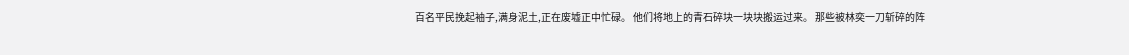百名平民挽起袖子,满身泥土,正在废墟正中忙碌。 他们将地上的青石碎块一块块搬运过来。 那些被林奕一刀斩碎的阵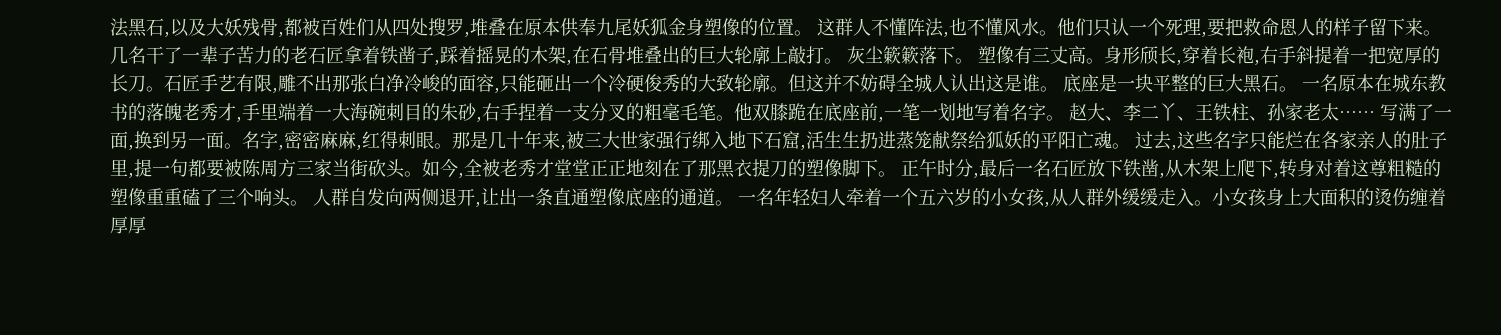法黑石,以及大妖残骨,都被百姓们从四处搜罗,堆叠在原本供奉九尾妖狐金身塑像的位置。 这群人不懂阵法,也不懂风水。他们只认一个死理,要把救命恩人的样子留下来。 几名干了一辈子苦力的老石匠拿着铁凿子,踩着摇晃的木架,在石骨堆叠出的巨大轮廓上敲打。 灰尘簌簌落下。 塑像有三丈高。身形颀长,穿着长袍,右手斜提着一把宽厚的长刀。石匠手艺有限,雕不出那张白净冷峻的面容,只能砸出一个冷硬俊秀的大致轮廓。但这并不妨碍全城人认出这是谁。 底座是一块平整的巨大黑石。 一名原本在城东教书的落魄老秀才,手里端着一大海碗刺目的朱砂,右手捏着一支分叉的粗毫毛笔。他双膝跪在底座前,一笔一划地写着名字。 赵大、李二丫、王铁柱、孙家老太…… 写满了一面,换到另一面。名字,密密麻麻,红得刺眼。那是几十年来,被三大世家强行绑入地下石窟,活生生扔进蒸笼献祭给狐妖的平阳亡魂。 过去,这些名字只能烂在各家亲人的肚子里,提一句都要被陈周方三家当街砍头。如今,全被老秀才堂堂正正地刻在了那黑衣提刀的塑像脚下。 正午时分,最后一名石匠放下铁凿,从木架上爬下,转身对着这尊粗糙的塑像重重磕了三个响头。 人群自发向两侧退开,让出一条直通塑像底座的通道。 一名年轻妇人牵着一个五六岁的小女孩,从人群外缓缓走入。小女孩身上大面积的烫伤缠着厚厚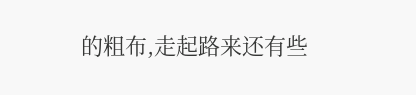的粗布,走起路来还有些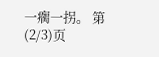一瘸一拐。 第(2/3)页